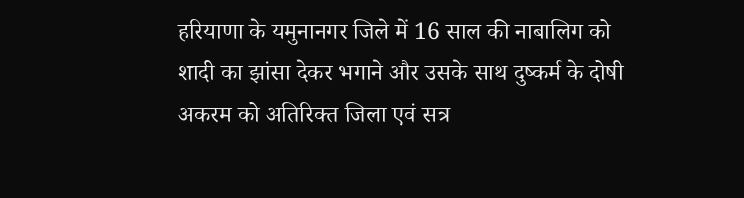हरियाणा के यमुनानगर जिले में 16 साल की नाबालिग को शादी का झांसा देकर भगाने और उसके साथ दुष्कर्म के दोषी अकरम को अतिरिक्त जिला एवं सत्र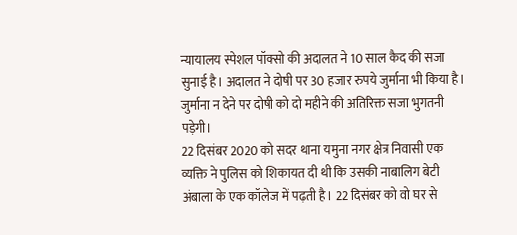न्यायालय स्पेशल पॉक्सो की अदालत ने 10 साल कैद की सजा सुनाई है। अदालत ने दोषी पर 30 हजार रुपये जुर्माना भी किया है। जुर्माना न देने पर दोषी को दो महीने की अतिरिक्त सजा भुगतनी पड़ेगी।
22 दिसंबर 2020 को सदर थाना यमुना नगर क्षेत्र निवासी एक व्यक्ति ने पुलिस को शिकायत दी थी कि उसकी नाबालिग बेटी अंबाला के एक कॉलेज में पढ़ती है। 22 दिसंबर को वो घर से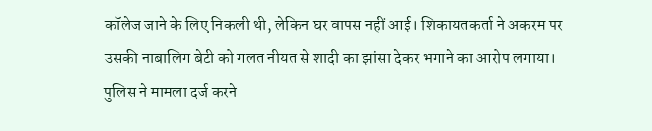कॉलेज जाने के लिए निकली थी, लेकिन घर वापस नहीं आई। शिकायतकर्ता ने अकरम पर उसकी नाबालिग बेटी को गलत नीयत से शादी का झांसा देकर भगाने का आरोप लगाया।
पुलिस ने मामला दर्ज करने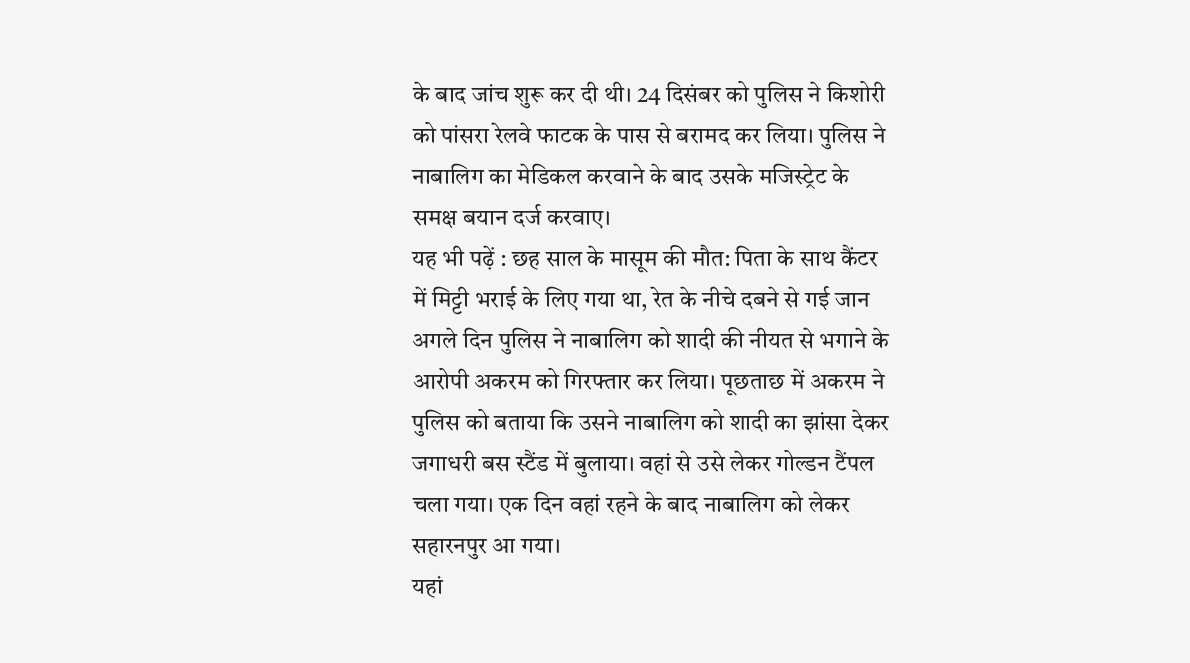के बाद जांच शुरू कर दी थी। 24 दिसंबर को पुलिस ने किशोरी को पांसरा रेलवे फाटक के पास से बरामद कर लिया। पुलिस ने नाबालिग का मेडिकल करवाने के बाद उसके मजिस्ट्रेट के समक्ष बयान दर्ज करवाए।
यह भी पढ़ें : छह साल के मासूम की मौत: पिता के साथ कैंटर में मिट्टी भराई के लिए गया था, रेत के नीचे दबने से गई जान
अगले दिन पुलिस ने नाबालिग को शादी की नीयत से भगाने के आरोपी अकरम को गिरफ्तार कर लिया। पूछताछ में अकरम ने पुलिस को बताया कि उसने नाबालिग को शादी का झांसा देकर जगाधरी बस स्टैंड में बुलाया। वहां से उसे लेकर गोल्डन टैंपल चला गया। एक दिन वहां रहने के बाद नाबालिग को लेकर सहारनपुर आ गया।
यहां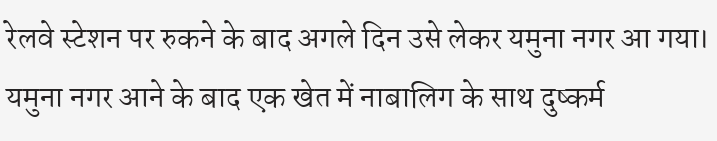रेलवे स्टेशन पर रुकने के बाद अगले दिन उसे लेकर यमुना नगर आ गया। यमुना नगर आने के बाद एक खेत में नाबालिग के साथ दुष्कर्म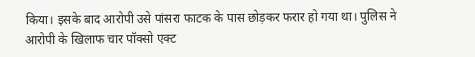किया। इसके बाद आरोपी उसे पांसरा फाटक के पास छोड़कर फरार हो गया था। पुलिस ने आरोपी के खिलाफ चार पॉक्सो एक्ट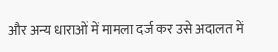और अन्य धाराओं में मामला दर्ज कर उसे अदालत में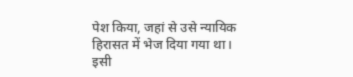पेश किया, जहां से उसे न्यायिक हिरासत में भेज दिया गया था। इसी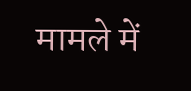मामले में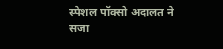स्पेशल पॉक्सो अदालत ने सजा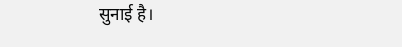सुनाई है।